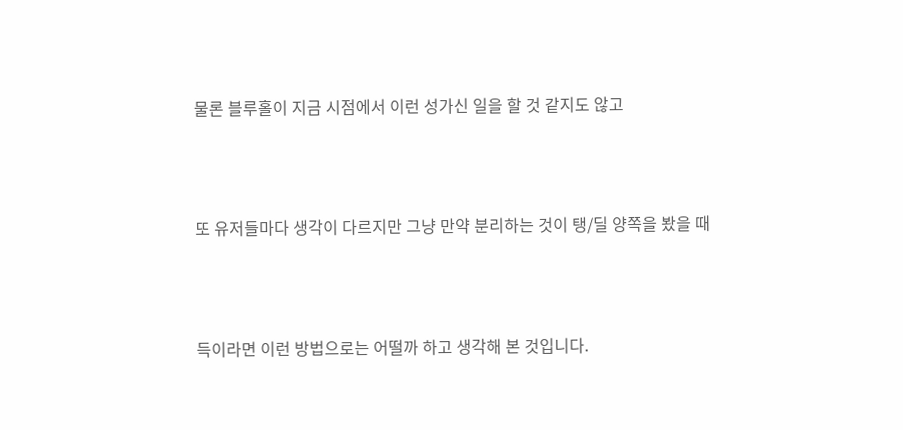물론 블루홀이 지금 시점에서 이런 성가신 일을 할 것 같지도 않고



또 유저들마다 생각이 다르지만 그냥 만약 분리하는 것이 탱/딜 양쪽을 봤을 때



득이라면 이런 방법으로는 어떨까 하고 생각해 본 것입니다.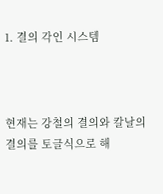1. 결의 각인 시스템



현재는 강철의 결의와 칼날의 결의를 토글식으로 해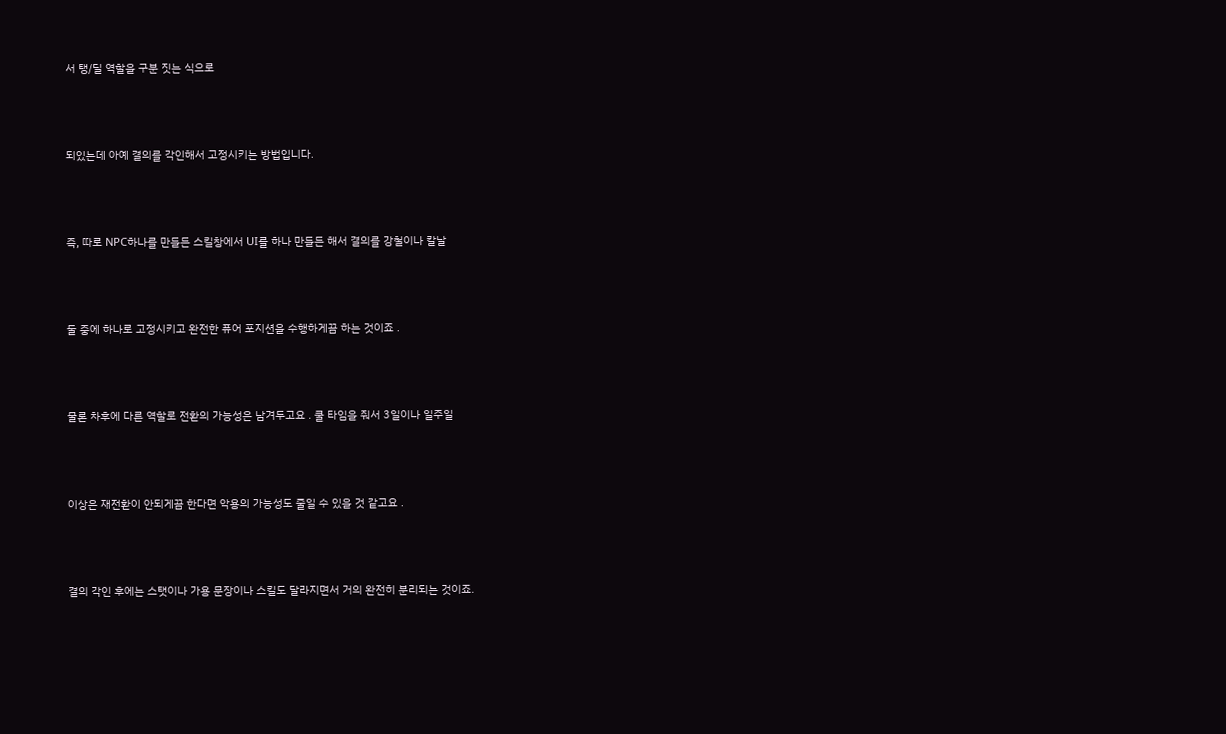서 탱/딜 역할을 구분 짓는 식으로



되있는데 아예 결의를 각인해서 고정시키는 방법입니다.



즉, 따로 NPC하나를 만들든 스킬창에서 UI를 하나 만들든 해서 결의를 강철이나 칼날



둘 중에 하나로 고정시키고 완전한 퓨어 포지션을 수행하게끔 하는 것이죠 .



물론 차후에 다른 역할로 전환의 가능성은 남겨두고요 . 쿨 타임을 줘서 3일이나 일주일



이상은 재전환이 안되게끔 한다면 악용의 가능성도 줄일 수 있을 것 같고요 .



결의 각인 후에는 스탯이나 가용 문장이나 스킬도 달라지면서 거의 완전히 분리되는 것이죠.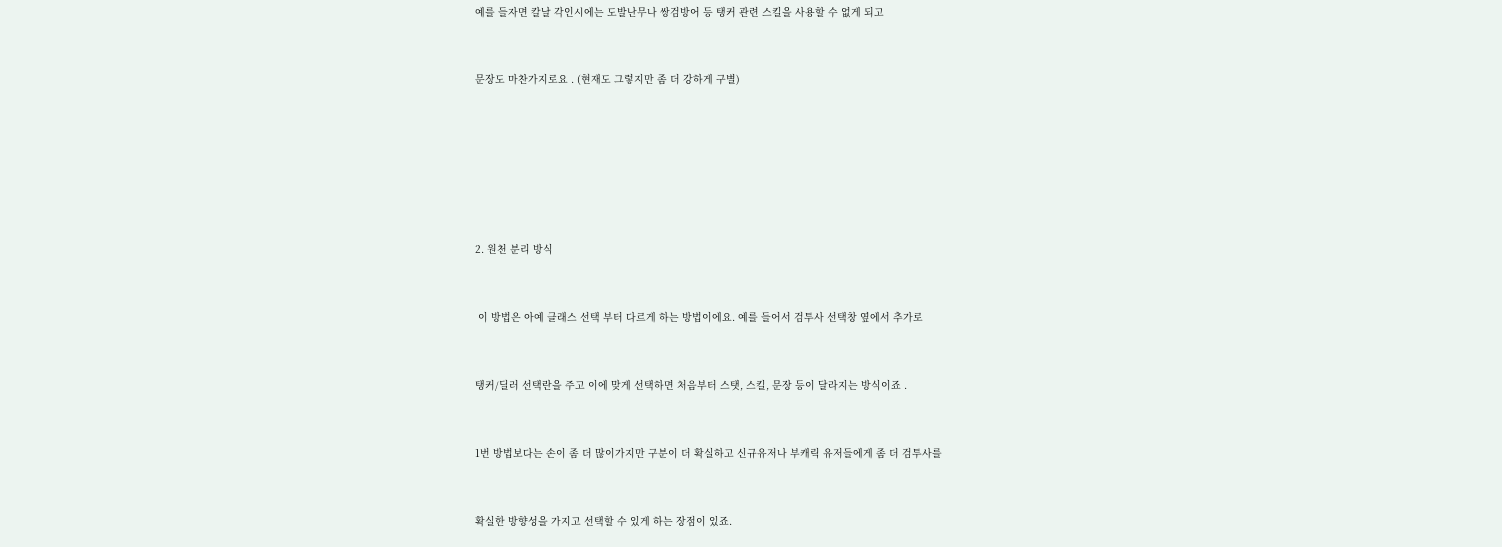예를 들자면 칼날 각인시에는 도발난무나 쌍검방어 등 탱커 관련 스킬을 사용할 수 없게 되고



문장도 마찬가지로요 . (현재도 그렇지만 좀 더 강하게 구별)









2. 원천 분리 방식



 이 방법은 아예 클래스 선택 부터 다르게 하는 방법이에요. 예를 들어서 검투사 선택창 옆에서 추가로



탱커/딜러 선택란을 주고 이에 맞게 선택하면 처음부터 스탯, 스킬, 문장 등이 달라지는 방식이죠 .



1번 방법보다는 손이 좀 더 많이가지만 구분이 더 확실하고 신규유저나 부캐릭 유저들에게 좀 더 검투사를



확실한 방향성을 가지고 선택할 수 있게 하는 장점이 있죠.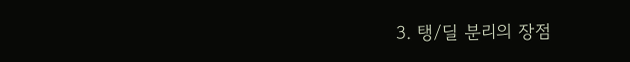3. 탱/딜 분리의 장점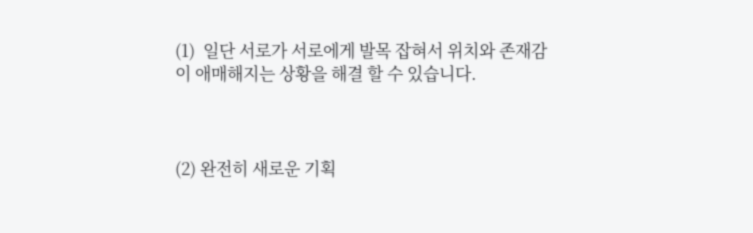(1)  일단 서로가 서로에게 발목 잡혀서 위치와 존재감이 애매해지는 상황을 해결 할 수 있습니다.



(2) 완전히 새로운 기획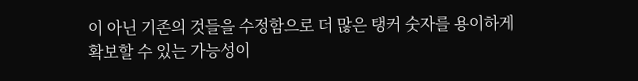이 아닌 기존의 것들을 수정함으로 더 많은 탱커 숫자를 용이하게 확보할 수 있는 가능성이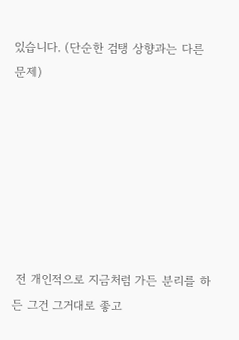있습니다. (단순한 검탱 상향과는 다른 문제)







 전 개인적으로 지금처럼 가든 분리를 하든 그건 그거대로 좋고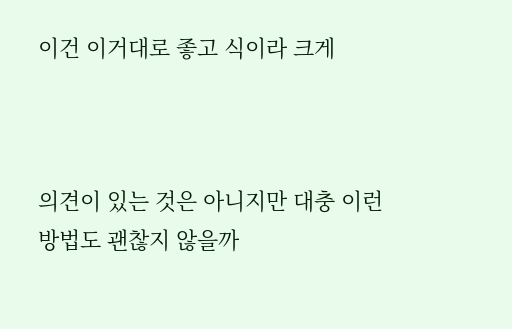이건 이거대로 좋고 식이라 크게



의견이 있는 것은 아니지만 대충 이런 방법도 괜찮지 않을까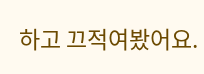하고 끄적여봤어요.